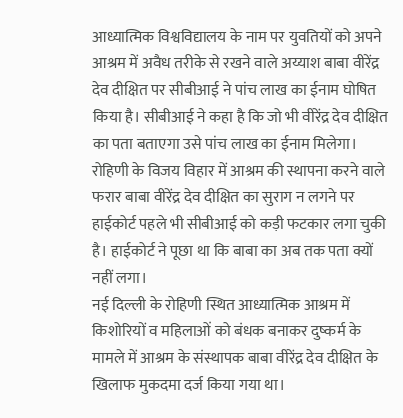आध्यात्मिक विश्वविद्यालय के नाम पर युवतियों को अपने आश्रम में अवैध तरीके से रखने वाले अय्याश बाबा वीरेंद्र देव दीक्षित पर सीबीआई ने पांच लाख का ईनाम घोषित किया है। सीबीआई ने कहा है कि जो भी वीरेंद्र देव दीक्षित का पता बताएगा उसे पांच लाख का ईनाम मिलेगा।
रोहिणी के विजय विहार में आश्रम की स्थापना करने वाले फरार बाबा वीरेंद्र देव दीक्षित का सुराग न लगने पर हाईकोर्ट पहले भी सीबीआई को कड़ी फटकार लगा चुकी है। हाईकोर्ट ने पूछा था कि बाबा का अब तक पता क्यों नहीं लगा।
नई दिल्ली के रोहिणी स्थित आध्यात्मिक आश्रम में किशोरियों व महिलाओं को बंधक बनाकर दुष्कर्म के मामले में आश्रम के संस्थापक बाबा वीरेंद्र देव दीक्षित के खिलाफ मुकदमा दर्ज किया गया था।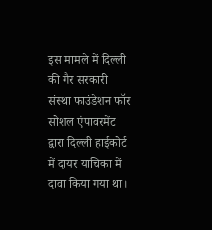इस मामले में दिल्ली की गैर सरकारी संस्था फाउंडेशन फॉर सोशल एंपावरमेंट द्वारा दिल्ली हाईकोर्ट में दायर याचिका में दावा किया गया था।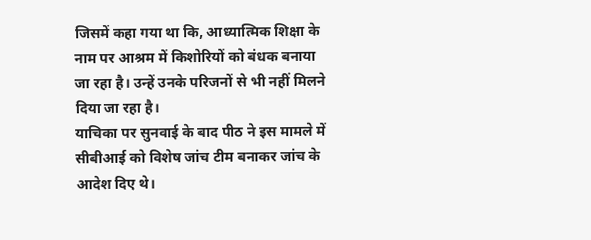जिसमें कहा गया था कि, आध्यात्मिक शिक्षा के नाम पर आश्रम में किशोरियों को बंधक बनाया जा रहा है। उन्हें उनके परिजनों से भी नहीं मिलने दिया जा रहा है।
याचिका पर सुनवाई के बाद पीठ ने इस मामले में सीबीआई को विशेष जांच टीम बनाकर जांच के आदेश दिए थे।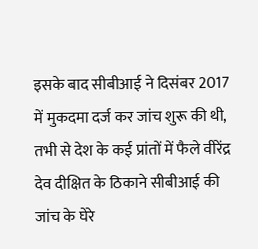इसके बाद सीबीआई ने दिसंबर 2017 में मुकदमा दर्ज कर जांच शुरू की थी, तभी से देश के कई प्रांतों में फैले वीरेंद्र देव दीक्षित के ठिकाने सीबीआई की जांच के घेरे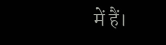में हैं।